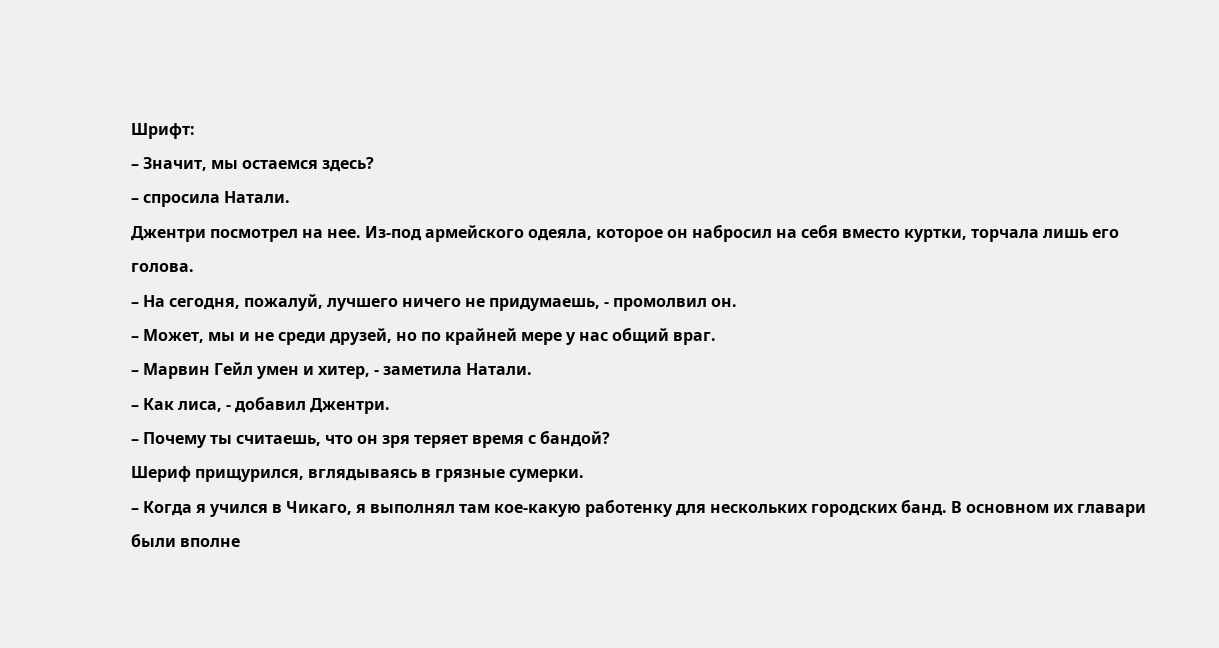Шрифт:
– Значит, мы остаемся здесь?
– спросила Натали.
Джентри посмотрел на нее. Из-под армейского одеяла, которое он набросил на себя вместо куртки, торчала лишь его голова.
– На сегодня, пожалуй, лучшего ничего не придумаешь, - промолвил он.
– Может, мы и не среди друзей, но по крайней мере у нас общий враг.
– Марвин Гейл умен и хитер, - заметила Натали.
– Как лиса, - добавил Джентри.
– Почему ты считаешь, что он зря теряет время с бандой?
Шериф прищурился, вглядываясь в грязные сумерки.
– Когда я учился в Чикаго, я выполнял там кое-какую работенку для нескольких городских банд. В основном их главари были вполне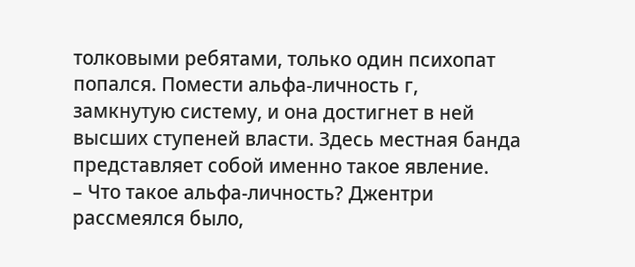толковыми ребятами, только один психопат попался. Помести альфа-личность г, замкнутую систему, и она достигнет в ней высших ступеней власти. Здесь местная банда представляет собой именно такое явление.
– Что такое альфа-личность? Джентри рассмеялся было,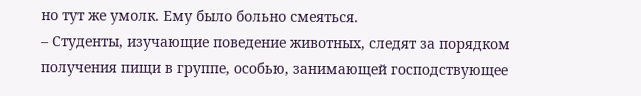но тут же умолк. Ему было больно смеяться.
– Студенты, изучающие поведение животных, следят за порядком получения пищи в группе, особью, занимающей господствующее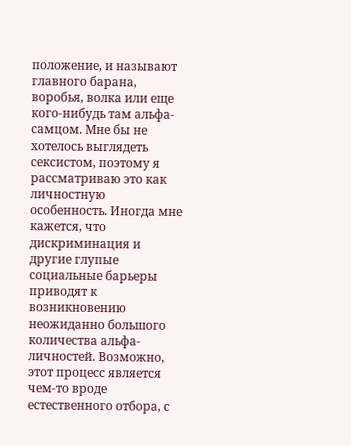положение, и называют главного барана, воробья, волка или еще кого-нибудь там альфа-самцом. Мне бы не хотелось выглядеть сексистом, поэтому я рассматриваю это как личностную особенность. Иногда мне кажется, что дискриминация и другие глупые социальные барьеры приводят к возникновению неожиданно большого количества альфа-личностей. Возможно, этот процесс является чем-то вроде естественного отбора, с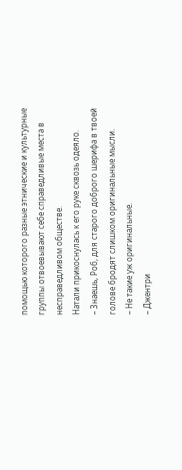помощью которого разные этнические и культурные группы отвоевывают себе справедливые места в несправедливом обществе.
Натали прикоснулась к его руке сквозь одеяло.
– Знаешь, Роб, для старого доброго шерифа в твоей голове бродят слишком оригинальные мысли.
– Не такие уж оригинальные.
– Джентри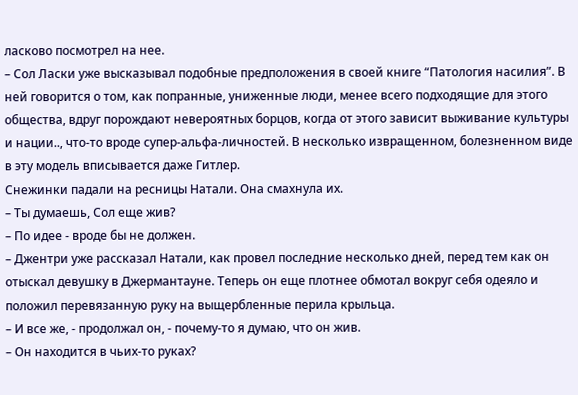ласково посмотрел на нее.
– Сол Ласки уже высказывал подобные предположения в своей книге “Патология насилия”. В ней говорится о том, как попранные, униженные люди, менее всего подходящие для этого общества, вдруг порождают невероятных борцов, когда от этого зависит выживание культуры и нации.., что-то вроде супер-альфа-личностей. В несколько извращенном, болезненном виде в эту модель вписывается даже Гитлер.
Снежинки падали на ресницы Натали. Она смахнула их.
– Ты думаешь, Сол еще жив?
– По идее - вроде бы не должен.
– Джентри уже рассказал Натали, как провел последние несколько дней, перед тем как он отыскал девушку в Джермантауне. Теперь он еще плотнее обмотал вокруг себя одеяло и положил перевязанную руку на выщербленные перила крыльца.
– И все же, - продолжал он, - почему-то я думаю, что он жив.
– Он находится в чьих-то руках?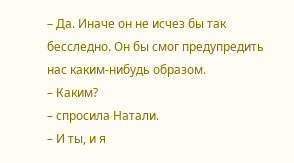– Да. Иначе он не исчез бы так бесследно. Он бы смог предупредить нас каким-нибудь образом.
– Каким?
– спросила Натали.
– И ты, и я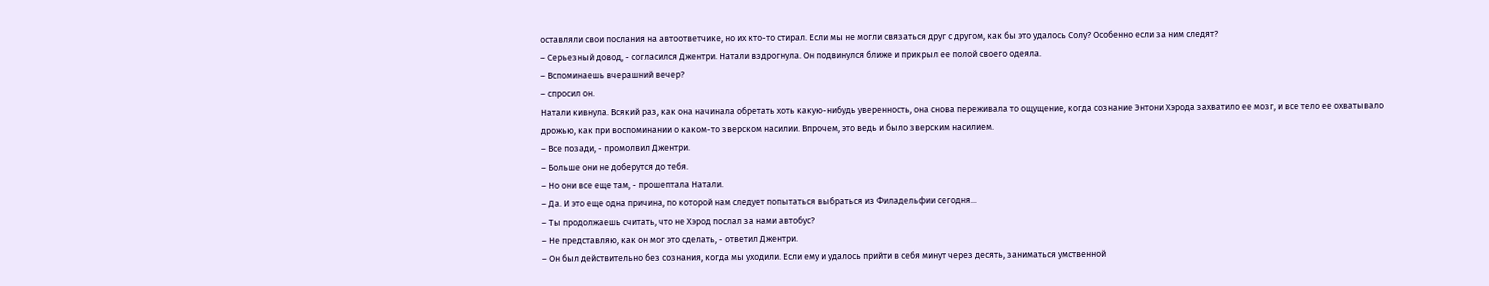оставляли свои послания на автоответчике, но их кто-то стирал. Если мы не могли связаться друг с другом, как бы это удалось Солу? Особенно если за ним следят?
– Серьезный довод, - согласился Джентри. Натали вздрогнула. Он подвинулся ближе и прикрыл ее полой своего одеяла.
– Вспоминаешь вчерашний вечер?
– спросил он.
Натали кивнула. Всякий раз, как она начинала обретать хоть какую-нибудь уверенность, она снова переживала то ощущение, когда сознание Энтони Хэрода захватило ее мозг, и все тело ее охватывало дрожью, как при воспоминании о каком-то зверском насилии. Впрочем, это ведь и было зверским насилием.
– Все позади, - промолвил Джентри.
– Больше они не доберутся до тебя.
– Но они все еще там, - прошептала Натали.
– Да. И это еще одна причина, по которой нам следует попытаться выбраться из Филадельфии сегодня...
– Ты продолжаешь считать, что не Хэрод послал за нами автобус?
– Не представляю, как он мог это сделать, - ответил Джентри.
– Он был действительно без сознания, когда мы уходили. Если ему и удалось прийти в себя минут через десять, заниматься умственной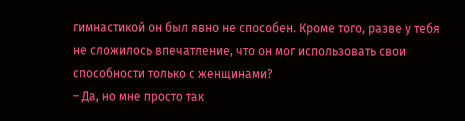гимнастикой он был явно не способен. Кроме того, разве у тебя не сложилось впечатление, что он мог использовать свои способности только с женщинами?
– Да, но мне просто так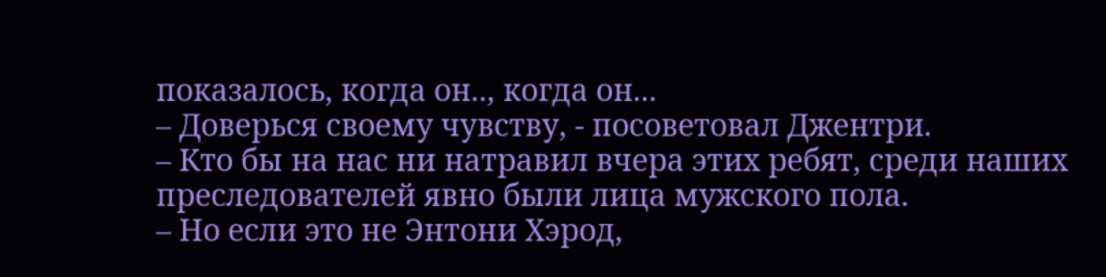показалось, когда он.., когда он...
– Доверься своему чувству, - посоветовал Джентри.
– Кто бы на нас ни натравил вчера этих ребят, среди наших преследователей явно были лица мужского пола.
– Но если это не Энтони Хэрод,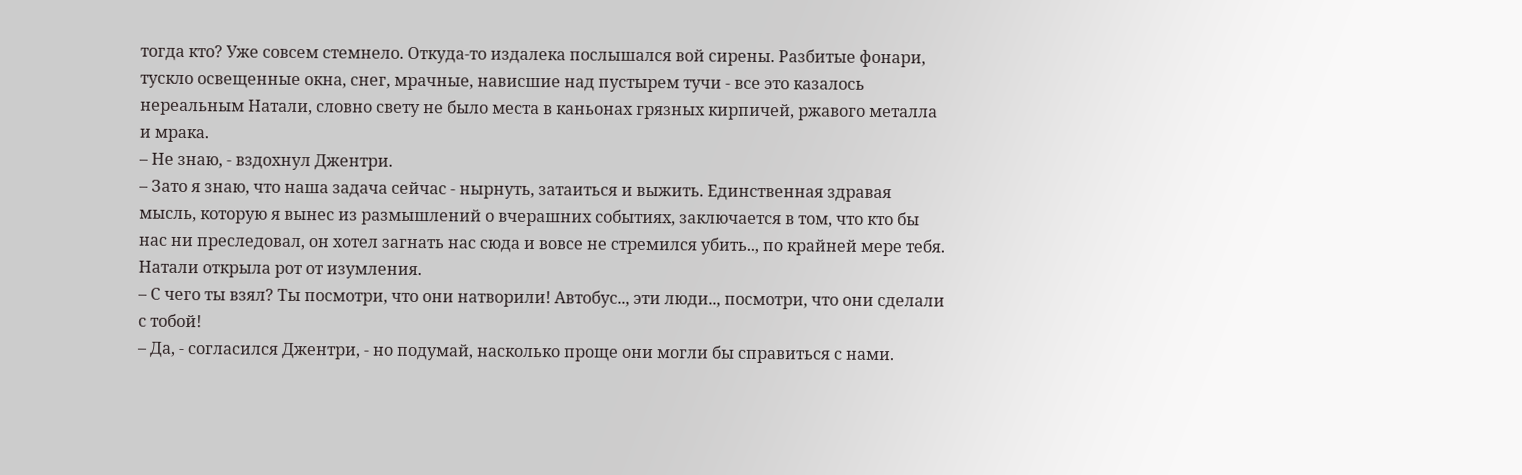тогда кто? Уже совсем стемнело. Откуда-то издалека послышался вой сирены. Разбитые фонари, тускло освещенные окна, снег, мрачные, нависшие над пустырем тучи - все это казалось нереальным Натали, словно свету не было места в каньонах грязных кирпичей, ржавого металла и мрака.
– Не знаю, - вздохнул Джентри.
– Зато я знаю, что наша задача сейчас - нырнуть, затаиться и выжить. Единственная здравая мысль, которую я вынес из размышлений о вчерашних событиях, заключается в том, что кто бы нас ни преследовал, он хотел загнать нас сюда и вовсе не стремился убить.., по крайней мере тебя.
Натали открыла рот от изумления.
– С чего ты взял? Ты посмотри, что они натворили! Автобус.., эти люди.., посмотри, что они сделали с тобой!
– Да, - согласился Джентри, - но подумай, насколько проще они могли бы справиться с нами.